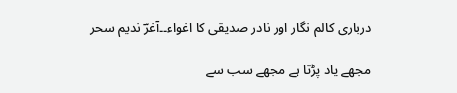درباری کالم نگار اور نادر صدیقی کا اغواء۔۔آغرؔ ندیم سحر

مجھے یاد پڑتا ہے مجھے سب سے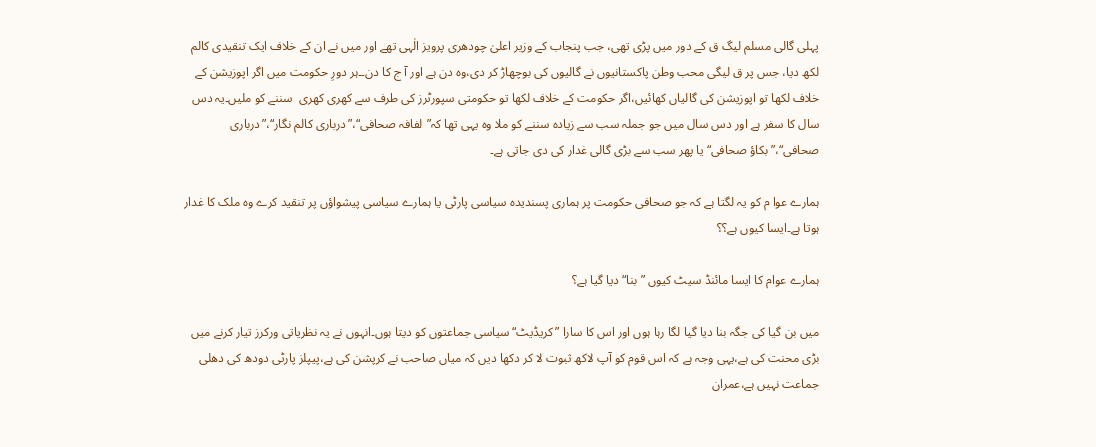پہلی گالی مسلم لیگ ق کے دور میں پڑی تھی، جب پنجاب کے وزیر اعلیٰ چودھری پرویز الٰہی تھے اور میں نے ان کے خلاف ایک تنقیدی کالم لکھ دیا، جس پر ق لیگی محب وطن پاکستانیوں نے گالیوں کی بوچھاڑ کر دی،وہ دن ہے اور آ ج کا دن۔۔ہر دورِ حکومت میں اگر اپوزیشن کے خلاف لکھا تو اپوزیشن کی گالیاں کھائیں،اگر حکومت کے خلاف لکھا تو حکومتی سپورٹرز کی طرف سے کھری کھری  سننے کو ملیں۔یہ دس سال کا سفر ہے اور دس سال میں جو جملہ سب سے زیادہ سننے کو ملا وہ یہی تھا کہ”لفافہ صحافی“،”درباری کالم نگار“،”درباری صحافی“،”بکاؤ صحافی“ یا پھر سب سے بڑی گالی غدار کی دی جاتی ہے۔

ہمارے عوا م کو یہ لگتا ہے کہ جو صحافی حکومت پر ہماری پسندیدہ سیاسی پارٹی یا ہمارے سیاسی پیشواؤں پر تنقید کرے وہ ملک کا غدار ہوتا ہے۔ایسا کیوں ہے؟؟

ہمارے عوام کا ایسا مائنڈ سیٹ کیوں ”بنا“ دیا گیا ہے؟

میں بن گیا کی جگہ بنا دیا گیا لگا رہا ہوں اور اس کا سارا ”کریڈیٹ“سیاسی جماعتوں کو دیتا ہوں۔انہوں نے یہ نظریاتی ورکرز تیار کرنے میں بڑی محنت کی ہے،یہی وجہ ہے کہ اس قوم کو آپ لاکھ ثبوت لا کر دکھا دیں کہ میاں صاحب نے کرپشن کی ہے،پیپلز پارٹی دودھ کی دھلی جماعت نہیں ہے،عمران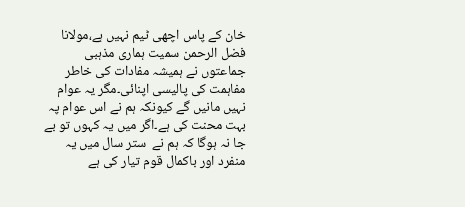خان کے پاس اچھی ٹیم نہیں ہے،مولانا فضل الرحمن سمیت ہماری مذہبی جماعتوں نے ہمیشہ مفادات کی خاطر مفاہمت کی پالیسی اپنائی۔مگر یہ عوام نہیں مانیں گے کیونکہ ہم نے اس عوام پہ بہت محنت کی ہے۔اگر میں یہ کہوں تو بے جا نہ ہوگا کہ ہم نے  ستر سال میں یہ منفرد اور باکمال قوم تیار کی ہے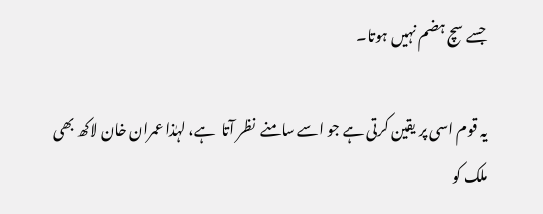جسے سچ ہضم نہیں ہوتا۔

یہ قوم اسی پر یقین کرتی ہے جو اسے سامنے  نظر آتا  ہے، لہٰذا عمران خان لاکھ بھی ملک کو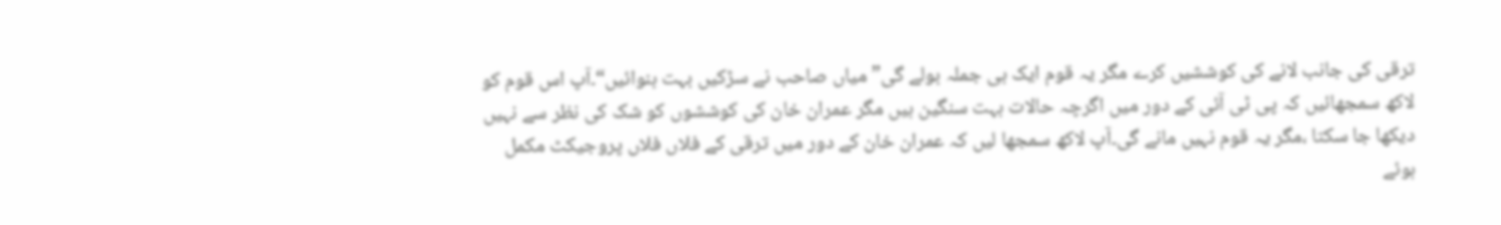ترقی کی جانب لانے کی کوششیں کرے مگر یہ قوم ایک ہی جملہ بولے گی”میاں صاحب نے سڑکیں بہت بنوائیں“۔آپ اس قوم کو لاکھ سمجھائیں کہ پی ٹی آئی کے دور میں اگرچہ حالات بہت سنگین ہیں مگر عمران خان کی کوششوں کو شک کی نظر سے نہیں دیکھا جا سکتا ،مگر یہ قوم نہیں مانے گی۔آپ لاکھ سمجھا لیں کہ عمران خان کے دور میں ترقی کے فلاں فلاں پروجیکٹ مکمل ہوئے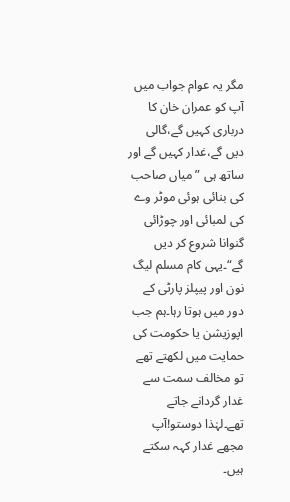مگر یہ عوام جواب میں آپ کو عمران خان کا درباری کہیں گے،گالی دیں گے،غدار کہیں گے اور ساتھ ہی ”میاں صاحب کی بنائی ہوئی موٹر وے کی لمبائی اور چوڑائی گنوانا شروع کر دیں گے“۔یہی کام مسلم لیگ نون اور پیپلز پارٹی کے دور میں ہوتا رہا۔ہم جب اپوزیشن یا حکومت کی حمایت میں لکھتے تھے تو مخالف سمت سے غدار گردانے جاتے تھے۔لہٰذا دوستو!آپ مجھے غدار کہہ سکتے ہیں۔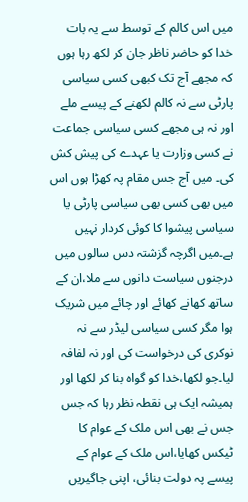میں اس کالم کے توسط سے یہ بات خدا کو حاضر ناظر جان کر لکھ رہا ہوں کہ مجھے آج تک کبھی کسی سیاسی پارٹی سے نہ کالم لکھنے کے پیسے ملے اور نہ ہی مجھے کسی سیاسی جماعت نے کسی وزارت یا عہدے کی پیش کش کی۔ میں آج جس مقام پہ کھڑا ہوں اس میں بھی کسی بھی سیاسی پارٹی یا سیاسی پیشوا کا کوئی کردار نہیں ہے۔میں اگرچہ گزشتہ دس سالوں میں درجنوں سیاست دانوں سے ملا،ان کے ساتھ کھانے کھائے اور چائے میں شریک ہوا مگر کسی سیاسی لیڈر سے نہ نوکری کی درخواست کی اور نہ لفافہ لیا۔جو لکھا،خدا کو گواہ بنا کر لکھا اور ہمیشہ ایک ہی نقطہ نظر رہا کہ جس جس نے بھی اس ملک کے عوام کا ٹیکس کھایا،اس ملک کے عوام کے پیسے پہ دولت بنائی، اپنی جاگیریں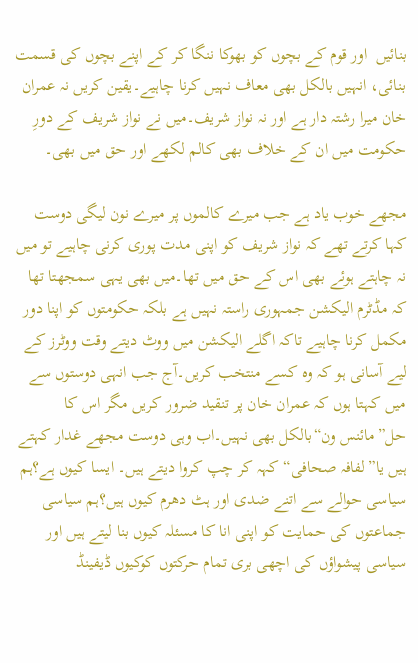بنائیں  اور قوم کے بچوں کو بھوکا ننگا کر کے اپنے بچوں کی قسمت بنائی، انہیں بالکل بھی معاف نہیں کرنا چاہیے۔یقین کریں نہ عمران خان میرا رشتہ دار ہے اور نہ نواز شریف۔میں نے نواز شریف کے دورِ حکومت میں ان کے خلاف بھی کالم لکھے اور حق میں بھی۔

مجھے خوب یاد ہے جب میرے کالموں پر میرے نون لیگی دوست کہا کرتے تھے کہ نواز شریف کو اپنی مدت پوری کرنی چاہیے تو میں نہ چاہتے ہوئے بھی اس کے حق میں تھا۔میں بھی یہی سمجھتا تھا کہ مڈٹرم الیکشن جمہوری راستہ نہیں ہے بلکہ حکومتوں کو اپنا دور مکمل کرنا چاہیے تاکہ اگلے الیکشن میں ووٹ دیتے وقت ووٹرز کے لیے آسانی ہو کہ وہ کسے منتخب کریں۔آج جب انہی دوستوں سے میں کہتا ہوں کہ عمران خان پر تنقید ضرور کریں مگر اس کا حل”مائنس ون“بالکل بھی نہیں۔اب وہی دوست مجھے غدار کہتے ہیں یا”لفافہ صحافی“ کہہ کر چپ کروا دیتے ہیں۔ ایسا کیوں ہے؟ہم سیاسی حوالے سے اتنے ضدی اور ہٹ دھرم کیوں ہیں؟ہم سیاسی جماعتوں کی حمایت کو اپنی انا کا مسئلہ کیوں بنا لیتے ہیں اور سیاسی پیشواؤں کی اچھی بری تمام حرکتوں کوکیوں ڈیفینڈ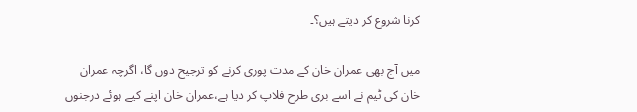کرنا شروع کر دیتے ہیں؟۔

میں آج بھی عمران خان کے مدت پوری کرنے کو ترجیح دوں گا، اگرچہ عمران خان کی ٹیم نے اسے بری طرح فلاپ کر دیا ہے،عمران خان اپنے کیے ہوئے درجنوں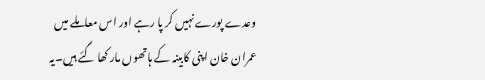وعدے پورے نہیں کر پا رہے اور اس معاملے میں عمران خان اپنی کابینہ کے ہاتھوں مار کھا گئے ہیں۔یہ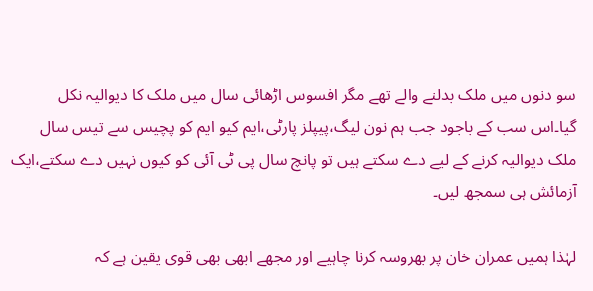سو دنوں میں ملک بدلنے والے تھے مگر افسوس اڑھائی سال میں ملک کا دیوالیہ نکل گیا۔اس سب کے باجود جب ہم نون لیگ،پیپلز پارٹی،ایم کیو ایم کو پچیس سے تیس سال ملک دیوالیہ کرنے کے لیے دے سکتے ہیں تو پانچ سال پی ٹی آئی کو کیوں نہیں دے سکتے،ایک آزمائش ہی سمجھ لیں۔

لہٰذا ہمیں عمران خان پر بھروسہ کرنا چاہیے اور مجھے ابھی بھی قوی یقین ہے کہ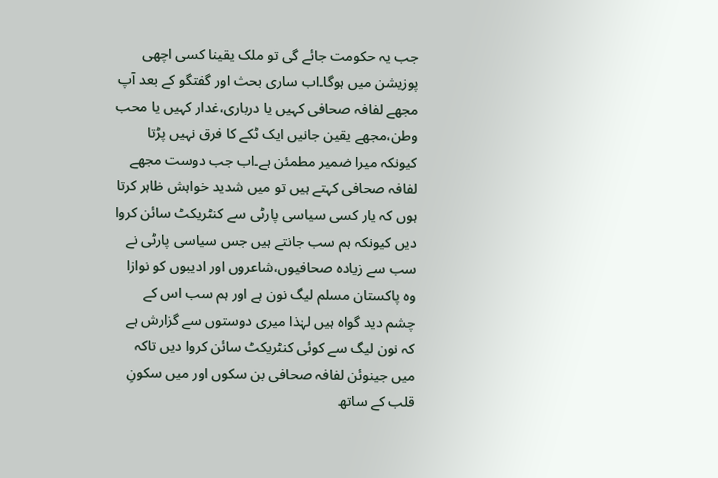جب یہ حکومت جائے گی تو ملک یقینا کسی اچھی پوزیشن میں ہوگا۔اب ساری بحث اور گفتگو کے بعد آپ مجھے لفافہ صحافی کہیں یا درباری،غدار کہیں یا محب وطن،مجھے یقین جانیں ایک ٹکے کا فرق نہیں پڑتا کیونکہ میرا ضمیر مطمئن ہے۔اب جب دوست مجھے لفافہ صحافی کہتے ہیں تو میں شدید خواہش ظاہر کرتا ہوں کہ یار کسی سیاسی پارٹی سے کنٹریکٹ سائن کروا دیں کیونکہ ہم سب جانتے ہیں جس سیاسی پارٹی نے سب سے زیادہ صحافیوں،شاعروں اور ادیبوں کو نوازا وہ پاکستان مسلم لیگ نون ہے اور ہم سب اس کے چشم دید گواہ ہیں لہٰذا میری دوستوں سے گزارش ہے کہ نون لیگ سے کوئی کنٹریکٹ سائن کروا دیں تاکہ میں جینوئن لفافہ صحافی بن سکوں اور میں سکونِ قلب کے ساتھ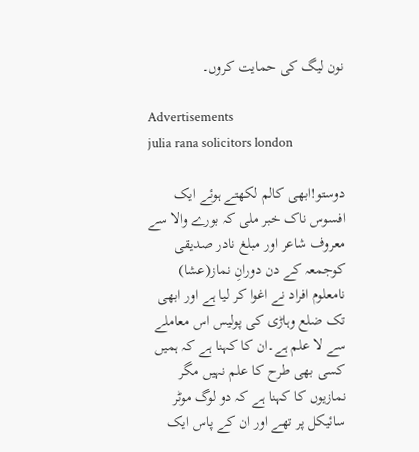نون لیگ کی حمایت کروں۔

Advertisements
julia rana solicitors london

دوستو!ابھی کالم لکھتے ہوئے ایک افسوس ناک خبر ملی کہ بورے والا سے معروف شاعر اور مبلغ نادر صدیقی کوجمعہ کے دن دورانِ نماز(عشا) نامعلوم افراد نے اغوا کر لیا ہے اور ابھی تک ضلع وہاڑی کی پولیس اس معاملے سے لا علم ہے۔ان کا کہنا ہے کہ ہمیں کسی بھی طرح کا علم نہیں مگر نمازیوں کا کہنا ہے کہ دو لوگ موٹر سائیکل پر تھے اور ان کے پاس ایک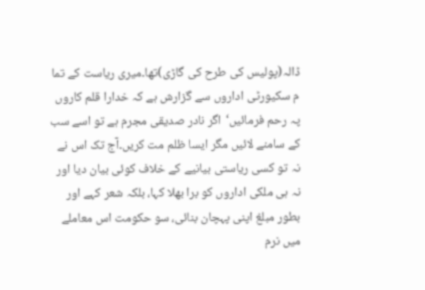ڈالہ(پولیس کی طرح کی گاڑی)تھا۔میری ریاست کے تما م سکیورٹی اداروں سے گزارش ہے کہ خدارا قلم کاروں پہ رحم فرمائیں‘اگر نادر صدیقی مجرم ہے تو اسے سب کے سامنے لائیں مگر ایسا ظلم مت کریں۔آج تک اس نے نہ تو کسی ریاستی بیانیے کے خلاف کوئی بیان دیا اور نہ ہی ملکی اداروں کو برا بھلا کہا، بلکہ شعر کہے اور بطور مبلغ اپنی پہچان بنائی، سو حکومت اس معاملے میں نرم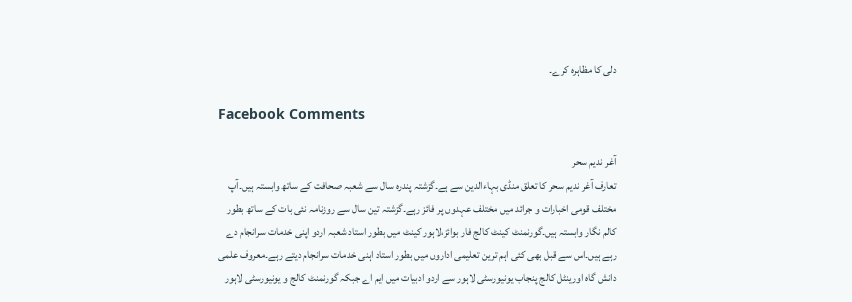دلی کا مظاہرہ کرے۔

Facebook Comments

آغر ندیم سحر
تعارف آغر ندیم سحر کا تعلق منڈی بہاءالدین سے ہے۔گزشتہ پندرہ سال سے شعبہ صحافت کے ساتھ وابستہ ہیں۔آپ مختلف قومی اخبارات و جرائد میں مختلف عہدوں پر فائز رہے۔گزشتہ تین سال سے روزنامہ نئی بات کے ساتھ بطور کالم نگار وابستہ ہیں۔گورنمنٹ کینٹ کالج فار بوائز،لاہور کینٹ میں بطور استاد شعبہ اردو اپنی خدمات سرانجام دے رہے ہیں۔اس سے قبل بھی کئی اہم ترین تعلیمی اداروں میں بطور استاد اہنی خدمات سرانجام دیتے رہے۔معروف علمی دانش گاہ اورینٹل کالج پنجاب یونیورسٹی لاہور سے اردو ادبیات میں ایم اے جبکہ گورنمنٹ کالج و یونیورسٹی لاہور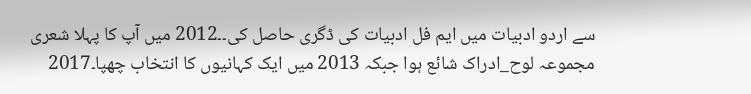سے اردو ادبیات میں ایم فل ادبیات کی ڈگری حاصل کی۔۔2012 میں آپ کا پہلا شعری مجموعہ لوح_ادراک شائع ہوا جبکہ 2013 میں ایک کہانیوں کا انتخاب چھپا۔2017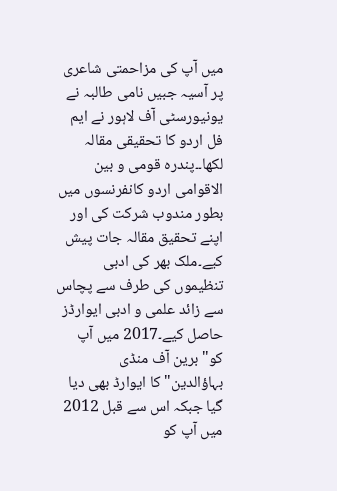میں آپ کی مزاحمتی شاعری پر آسیہ جبیں نامی طالبہ نے یونیورسٹی آف لاہور نے ایم فل اردو کا تحقیقی مقالہ لکھا۔۔پندرہ قومی و بین الاقوامی اردو کانفرنسوں میں بطور مندوب شرکت کی اور اپنے تحقیق مقالہ جات پیش کیے۔ملک بھر کی ادبی تنظیموں کی طرف سے پچاس سے زائد علمی و ادبی ایوارڈز حاصل کیے۔2017 میں آپ کو"برین آف منڈی بہاؤالدین"کا ایوارڈ بھی دیا گیا جبکہ اس سے قبل 2012 میں آپ کو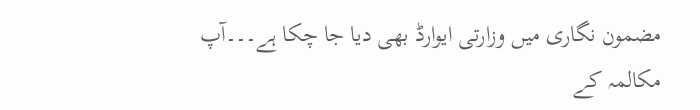مضمون نگاری میں وزارتی ایوارڈ بھی دیا جا چکا ہے۔۔۔آپ مکالمہ کے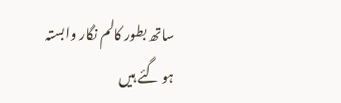ساتھ بطور کالم نگار وابستہ ہو گئے ہیں